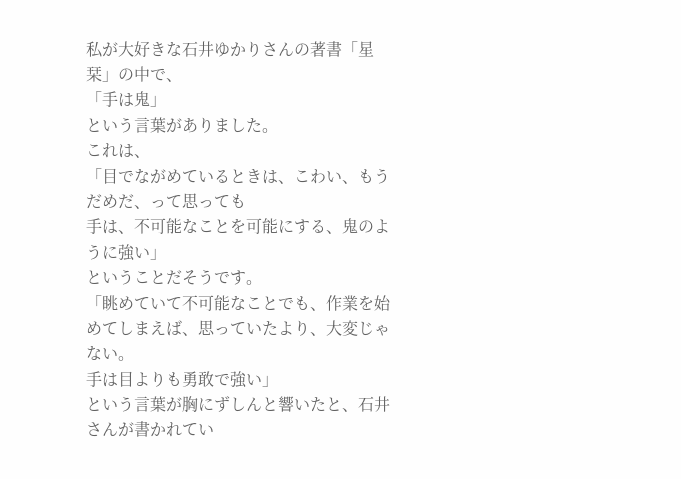私が大好きな石井ゆかりさんの著書「星栞」の中で、
「手は鬼」
という言葉がありました。
これは、
「目でながめているときは、こわい、もうだめだ、って思っても
手は、不可能なことを可能にする、鬼のように強い」
ということだそうです。
「眺めていて不可能なことでも、作業を始めてしまえば、思っていたより、大変じゃない。
手は目よりも勇敢で強い」
という言葉が胸にずしんと響いたと、石井さんが書かれてい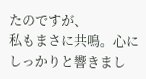たのですが、
私もまさに共鳴。心にしっかりと響きまし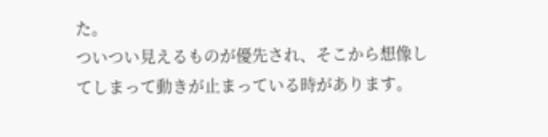た。
ついつい見えるものが優先され、そこから想像してしまって動きが止まっている時があります。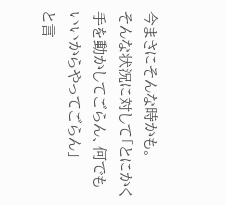今まさにそんな時かも。
そんな状況に対して「とにかく手を動かしてごらん、何でもいいからやってごらん」
と言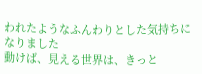われたようなふんわりとした気持ちになりました
動けば、見える世界は、きっと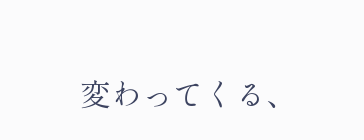変わってくる、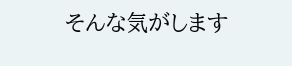そんな気がします